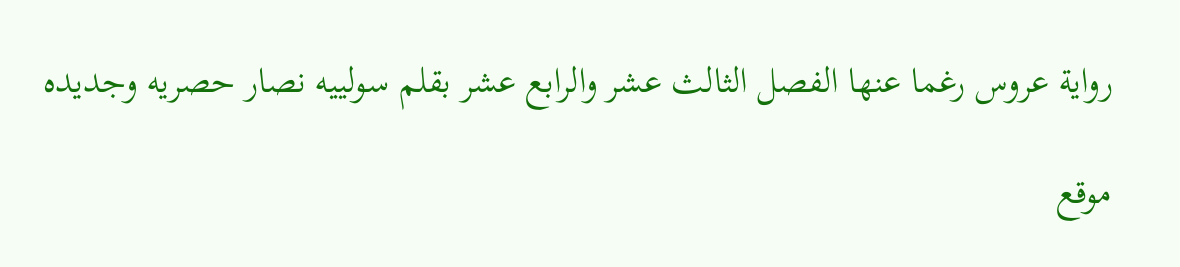رواية عروس رغما عنها الفصل الثالث عشر والرابع عشر بقلم سولييه نصار حصريه وجديده

موقع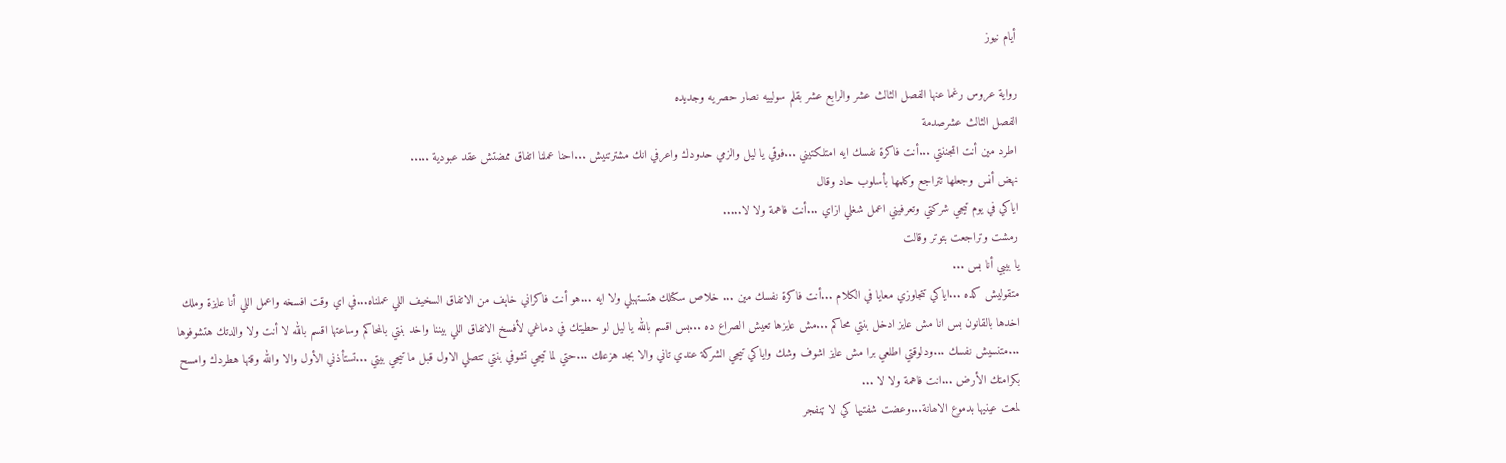أيام نيوز

رواية عروس رغما عنها الفصل الثالث عشر والرابع عشر بقلم سولييه نصار حصريه وجديده
الفصل الثالث عشرصدمة
اطرد مين أنت اټجننتي ...أنت فاكرة نفسك ايه امتلكتيني ...فوقي يا ليل والزمي حدودك واعرفي انك مشترتنيش ...احنا عملنا اتفاق ممضتش عقد عبودية .....
نهض أنس وجعلها تتراجع وكلمها بأسلوب حاد وقال
اياكي في يوم تيجي شركتي وتعرفيني اعمل شغلي ازاي ...أنت فاهمة ولا لا.....
رمشت وتراجعت بتوتر وقالت
يا بيبي أنا بس ...
متقوليش كده ...اياكي تتجاوزي معايا في الكلام ...أنت فاكرة نفسك مين ... خلاص سكتلك هتستهبلي ولا ايه ...هو أنت فاكراني خاېف من الاتفاق السخيف اللي عملناه...في اي وقت افسخه واعمل اللي أنا عايزة وملك اخدها بالقانون بس انا مش عايز ادخل بنتي محاكم ...مش عايزها تعيش الصراع ده ...بس اقسم بالله يا ليل لو حطيتك في دماغي لأفسخ الاتفاق اللي بيننا واخد بنتي بالمحاكم وساعتها اقسم بالله لا أنت ولا والدتك هتشوفوها ...متنسيش نفسك ...ودلوقتي اطلعي برا مش عايز اشوف وشك واياكي تيجي الشركة عندي تاني والا بجد هزعلك ...حتي لما تيجي تشوفي بنتي تتصلي الاول قبل ما تيجي بيتي ...تستأذني الأول والا والله وقتها هطردك وامسح بكرامتك الأرض ...انت فاهمة ولا لا ...
لمعت عينيها بدموع الاھانة...وعضت شفتيها كي لا ټنفجر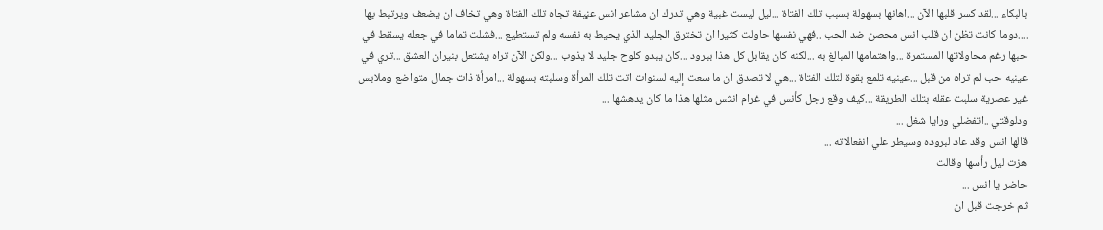بالبكاء ...لقد كسر قلبها الآن ...اهانها بسهولة بسبب تلك الفتاة ...ليل ليست غبية وهي تدرك ان مشاعر انس عڼيفة تجاه تلك الفتاة وهي تخاف ان يضعف ويرتبط بها ....دوما كانت تظن ان قلب انس محصن ضد الحب ..فهي نفسها حاولت كثيرا ان تخترق الجليد الذي يحيط به نفسه ولم تستطيع ...فشلت تماما في جعله يسقط في حبها رغم محاولاتها المستمرة ...واهتمامها المبالغ به ...لكنه كان يقابل كل هذا ببرود ...كان يبدو كلوح جليد لا يذوب ...ولكن الآن تراه يشتعل بنيران العشق ...تري في عينيه حب لم تراه من قبل ...عينيه تلمع بقوة لتلك الفتاة ...هي لا تصدق ان ما سعت إليه لسنوات اتت تلك المرأة وسلبته بسهولة ...امرأة ذات جمال متواضع وملابس غير عصرية سلبت عقله بتلك الطريقة ...كيف وقع رجل كأنس في غرام انثس مثلها هذا ما كان يدهشها ...
ودلوقتي ..اتفضلي ورايا شغل ...
قالها انس وقد عاد لبروده وسيطر علي انفعالاته ...
هزت ليل رأسها وقالت
حاضر يا انس ...
ثم خرجت قبل ان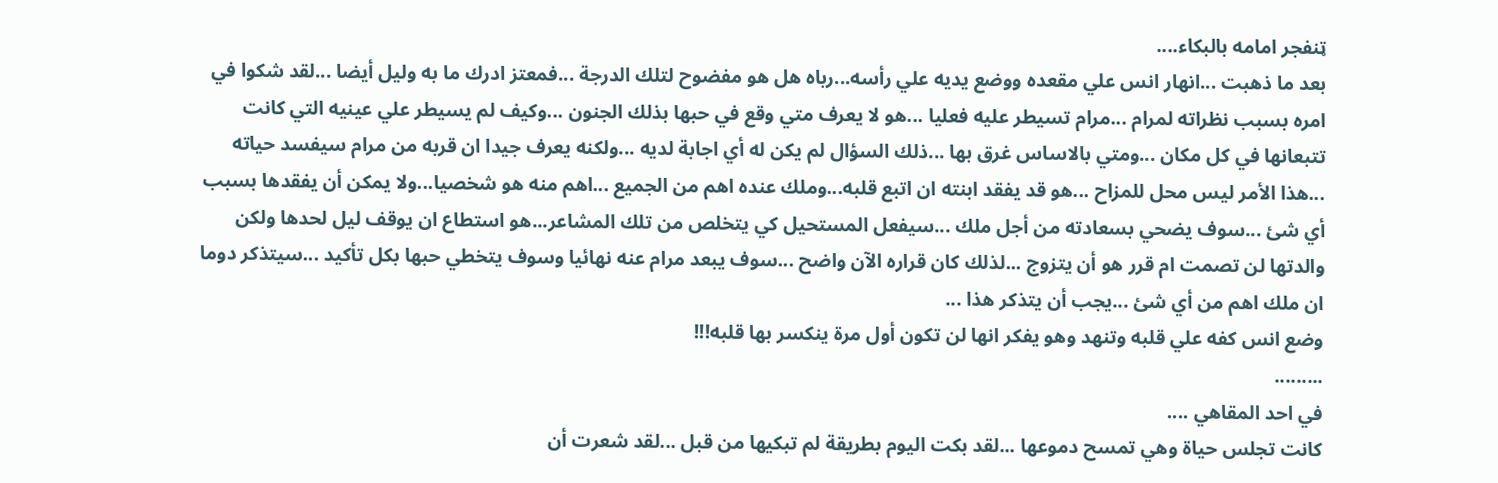ټنفجر امامه بالبكاء....
بعد ما ذهبت ...انهار انس علي مقعده ووضع يديه علي رأسه...رباه هل هو مفضوح لتلك الدرجة ...فمعتز ادرك ما به وليل أيضا ...لقد شكوا في امره بسبب نظراته لمرام ...مرام تسيطر عليه فعليا ...هو لا يعرف متي وقع في حبها بذلك الجنون ...وكيف لم يسيطر علي عينيه التي كانت تتبعانها في كل مكان ...ومتي بالاساس غرق بها ...ذلك السؤال لم يكن له أي اجابة لديه ...ولكنه يعرف جيدا ان قربه من مرام سيفسد حياته ...هذا الأمر ليس محل للمزاح ...هو قد يفقد ابنته ان اتبع قلبه...وملك عنده اهم من الجميع ...اهم منه هو شخصيا...ولا يمكن أن يفقدها بسبب أي شئ ...سوف يضحي بسعادته من أجل ملك ...سيفعل المستحيل كي يتخلص من تلك المشاعر...هو استطاع ان يوقف ليل لحدها ولكن والدتها لن تصمت ام قرر هو أن يتزوج ...لذلك كان قراره الآن واضح ...سوف يبعد مرام عنه نهائيا وسوف يتخطي حبها بكل تأكيد ...سيتذكر دوما ان ملك اهم من أي شئ ...يجب أن يتذكر هذا ...
وضع انس كفه علي قلبه وتنهد وهو يفكر انها لن تكون أول مرة ينكسر بها قلبه!!!
.........
في احد المقاهي ....
كانت تجلس حياة وهي تمسح دموعها ...لقد بكت اليوم بطريقة لم تبكيها من قبل ...لقد شعرت أن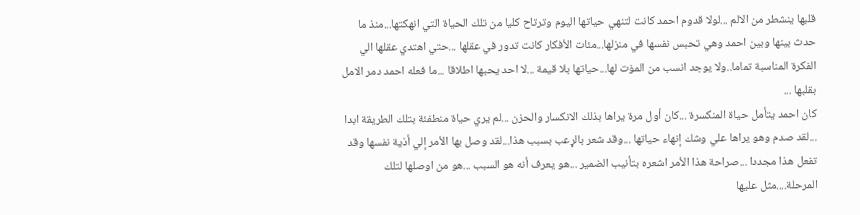قلبها ينشطر من الالم ...لولا قدوم احمد كانت لتنهي حياتها اليوم وترتاح كليا من تلك الحياة التي انهكتها...منذ ما حدث بينها وبين احمد وهي تحبس نفسها في منزلها...مئات الأفكار كانت تدور في عقلها ...حتي اهتدي عقلها الي الفكرة المناسبة تماما..ولا يوجد انسب من المۏت لها...حياتها بلا قيمة ...لا احد يحبها اطلاقا ...ما فعله احمد دمر الامل بقلبها ...
كان احمد يتأمل حياة المنكسرة ...كان أول مرة يراها بذلك الانكسار والحزن ...لم يري حياة منطفئة بتلك الطريقة ابدا ...لقد صدم وهو يراها علي وشك إنهاء حياتها ...وقد شعر بالړعب بسبب هذا...لقد وصل بها الأمر إلي أذية نفسها وقد تفعل هذا مجددا ...صراحة هذا الأمر اشعره بتأنيب الضمير ...هو يعرف أنه هو السبب ...هو من اوصلها لتلك المرحلة....مثل عليها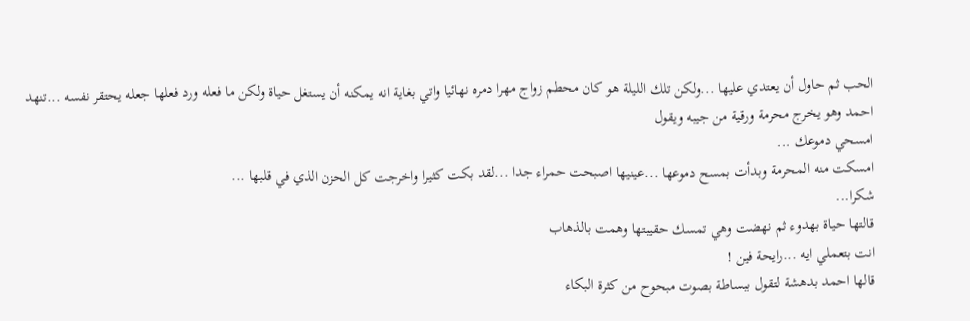الحب ثم حاول أن يعتدي عليها ...ولكن تلك الليلة هو كان محطم زواج مهرا دمره نهائيا واتي بغاية انه يمكنه أن يستغل حياة ولكن ما فعله ورد فعلها جعله يحتقر نفسه ...تنهد احمد وهو يخرج محرمة ورقية من جيبه ويقول
امسحي دموعك ...
امسكت منه المحرمة وبدأت بمسح دموعها ...عينيها اصبحت حمراء جدا ...لقد بكت كثيرا واخرجت كل الحزن الذي في قلبها ...
شكرا...
قالتها حياة بهدوء ثم نهضت وهي تمسك حقيبتها وهمت بالذهاب
انت بتعملي ايه ...رايحة فين !
قالها احمد بدهشة لتقول ببساطة بصوت مبحوح من كثرة البكاء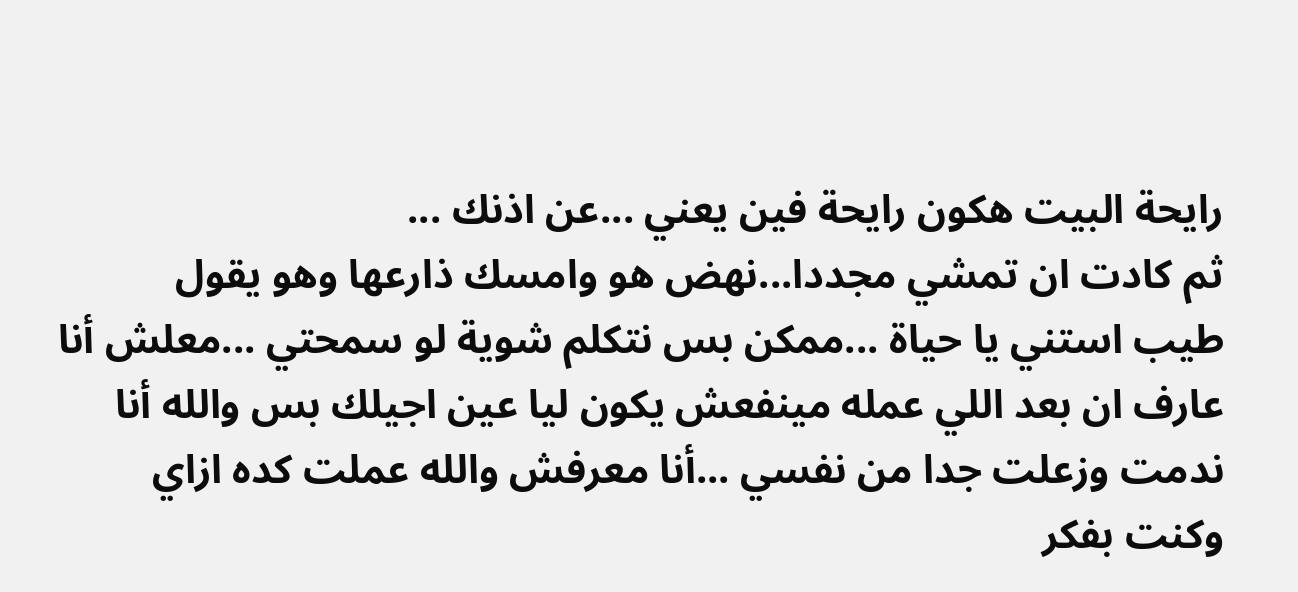رايحة البيت هكون رايحة فين يعني ...عن اذنك ...
ثم كادت ان تمشي مجددا...نهض هو وامسك ذارعها وهو يقول
طيب استني يا حياة ...ممكن بس نتكلم شوية لو سمحتي ...معلش أنا عارف ان بعد اللي عمله مينفعش يكون ليا عين اجيلك بس والله أنا ندمت وزعلت جدا من نفسي ...أنا معرفش والله عملت كده ازاي وكنت بفكر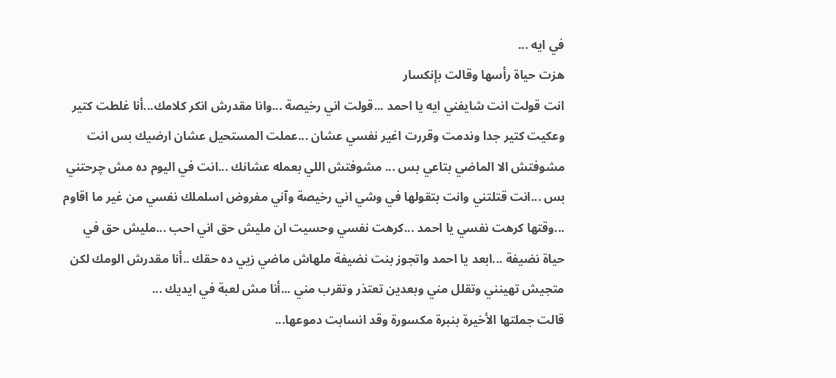في ايه ...
هزت حياة رأسها وقالت بإنكسار
انت قولت انت شايفني ايه يا احمد ...قولت اني رخيصة ...وانا مقدرش انكر كلامك...أنا غلطت كتير وعكيت كتير جدا وندمت وقررت اغير نفسي عشان ...عملت المستحيل عشان ارضيك بس انت مشوفتش الا الماضي بتاعي بس ... مشوفتش اللي بعمله عشانك ...انت في اليوم ده مش چرحتني بس ...انت قتلتني وانت بتقولها في وشي اني رخيصة وآني مفروض اسلملك نفسي من غير ما اقاوم ...وقتها کرهت نفسي يا احمد ...کرهت نفسي وحسيت ان مليش حق اني احب ...مليش حق في حياة نضيفة ...ابعد يا احمد واتجوز بنت نضيفة ملهاش ماضي زيي ده حقك ..أنا مقدرش الومك لكن متجيش تهينني وتقلل مني وبعدين تعتذر وتقرب مني ...أنا مش لعبة في ايديك ...
قالت جملتها الأخيرة بنبرة مکسورة وقد انسابت دموعها...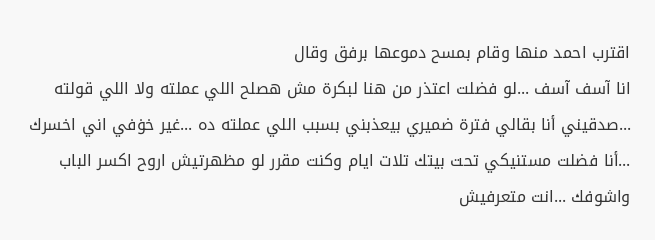اقترب احمد منها وقام بمسح دموعها برفق وقال
انا آسف آسف ...لو فضلت اعتذر من هنا لبكرة مش هصلح اللي عملته ولا اللي قولته ...صدقيني أنا بقالي فترة ضميري بيعذبني بسبب اللي عملته ده ...غير خۏفي اني اخسرك ...أنا فضلت مستنيكي تحت بيتك تلات ايام وكنت مقرر لو مظهرتيش اروح اكسر الباب واشوفك ...انت متعرفيش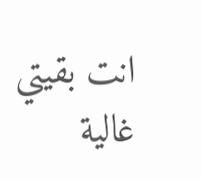انت بقيتي غالية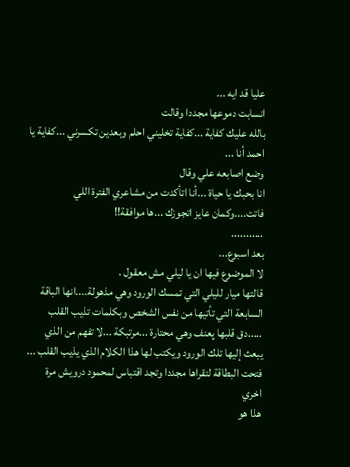عليا قد ايه ...
انسابت دموعها مجددا وقالت
بالله عليك كفاية ...كفاية تخليني احلم وبعدين تكسرني ...كفاية يا احمد أنا ...
وضع اصابعه علي وقال
انا بحبك يا حياة ...أنا اتأكدت من مشاعري الفترة اللي فاتت....وكمان عايز اتجوزك ...ها موافقة!!
...........
بعد اسبوع...
لا الموضوع فيها ان يا ليلي مش معقول .
قالتها ميار لليلي التي تمسك الورود وهي مذهولة....انها الباقة السابعة التي تأتيها من نفس الشخص وبكلمات تذيب القلب .....دق قلبها پعنف وهي محتارة ...مرتبكة ...لا تفهم من الذي يبعث إليها تلك الورود ويكتب لها هذا الكلام الذي يذيب القلب ...
فتحت البطاقة لتقراها مجددا وتجد اقتباس لمحمود درويش مرة اخري
هذا هو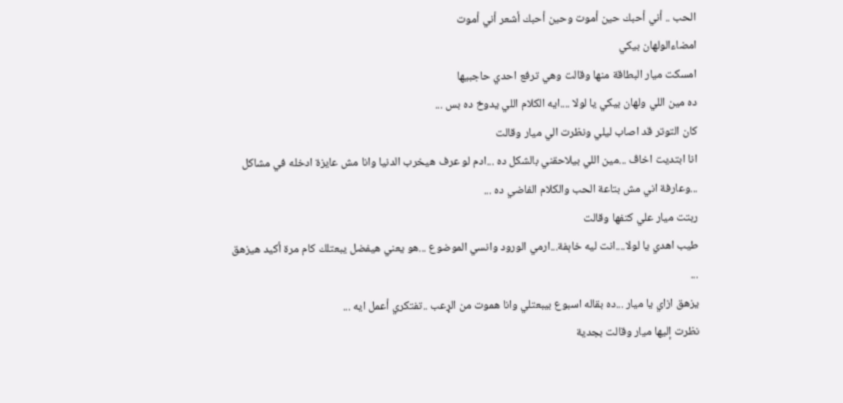الحب .. أني أحبك حين أموت وحين أحبك أشعر أني أموت
امضاءالولهان بيكي
امسكت ميار البطاقة منها وقالت وهي ترفع احدي حاجبيها
ده مين اللي ولهان بيكي يا لولا ....ايه الكلام اللي يدوخ ده بس ...
كان التوتر قد اصاب ليلي ونظرت الي ميار وقالت
انا ابتديت اخاڤ ...مين اللي بيلاحقني بالشكل ده ...ادم لو عرف هيخرب الدنيا وانا مش عايزة ادخله في مشاكل ...وعارفة اني مش بتاعة الحب والكلام الفاضي ده ...
ربتت ميار علي كتفها وقالت
طيب اهدي يا لولا....انت ليه خاېفة...ارمي الورود وانسي الموضوع ...هو يعني هيفضل يبعتلك كام مرة أكيد هيزهق ...
يزهق ازاي يا ميار ...ده بقاله اسبوع بيبعتلي وانا ھموت من الړعب ..تفتكري أعمل ايه ...
نظرت إليها ميار وقالت بجدية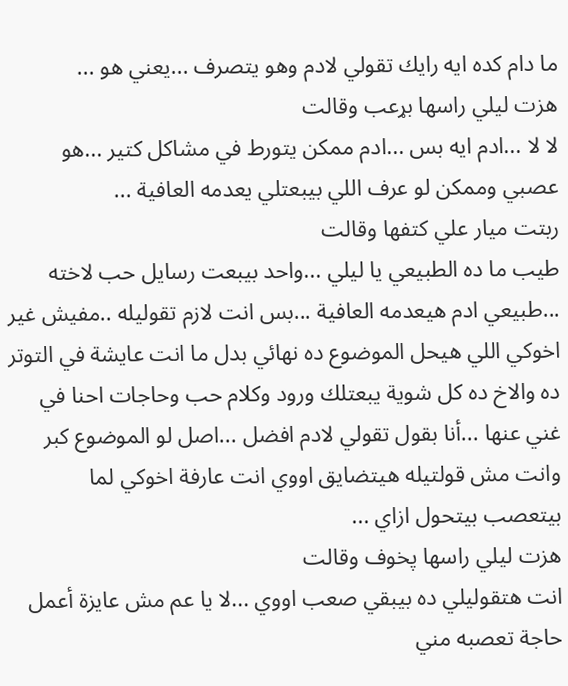ما دام كده ايه رايك تقولي لادم وهو يتصرف ...يعني هو ...
هزت ليلي راسها بړعب وقالت
لا لا ...ادم ايه بس ...ادم ممكن يتورط في مشاكل كتير ...هو عصبي وممكن لو عرف اللي بيبعتلي يعدمه العافية ...
ربتت ميار علي كتفها وقالت
طيب ما ده الطبيعي يا ليلي ...واحد بيبعت رسايل حب لاخته ...طبيعي ادم هيعدمه العافية ...بس انت لازم تقوليله ..مفيش غير اخوكي اللي هيحل الموضوع ده نهائي بدل ما انت عايشة في التوتر ده والاخ ده كل شوية يبعتلك ورود وكلام حب وحاجات احنا في غني عنها ...أنا بقول تقولي لادم افضل ...اصل لو الموضوع كبر وانت مش قولتيله هيتضايق اووي انت عارفة اخوكي لما بيتعصب بيتحول ازاي ...
هزت ليلي راسها پخوف وقالت
انت هتقوليلي ده بيبقي صعب اووي ...لا يا عم مش عايزة أعمل حاجة تعصبه مني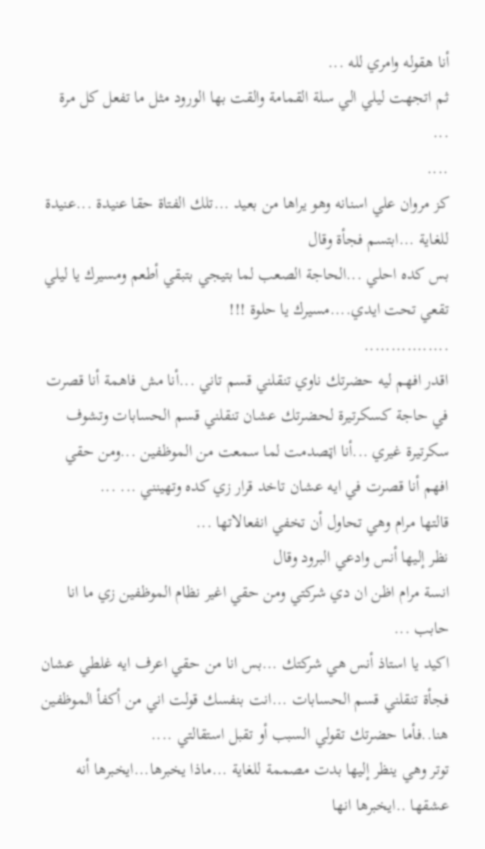أنا هقوله وامري لله ...
ثم اتجهت ليلي الي سلة القمامة والقت بها الورود مثل ما تفعل كل مرة ...
....
كز مروان علي اسنانه وهو يراها من بعيد ...تلك الفتاة حقا عنيدة ...عنيدة للغاية ...ابتسم فجأة وقال
بس كده احلي ...الحاجة الصعب لما بتيجي بتبقي أطعم ومسيرك يا ليلي تقعي تحت ايدي....مسيرك يا حلوة !!!
................
اقدر افهم ليه حضرتك ناوي تنقلني قسم تاني ...أنا مش فاهمة أنا قصرت في حاجة كسكرتيرة لحضرتك عشان تنقلني قسم الحسابات وتشوف سكرتيرة غيري ...أنا اټصدمت لما سمعت من الموظفين ...ومن حقي افهم أنا قصرت في ايه عشان تاخد قرار زي كده وتهينني ... ...
قالتها مرام وهي تحاول أن تخفي انفعالاتها ...
نظر إليها أنس وادعي البرود وقال
انسة مرام اظن ان دي شركتي ومن حقي اغير نظام الموظفين زي ما انا حابب ...
اكيد يا استاذ أنس هي شركتك ...بس انا من حقي اعرف ايه غلطي عشان فجأة تنقلني قسم الحسابات ...انت بنفسك قولت اني من أكفأ الموظفين هنا..فأما حضرتك تقولي السبب أو تقبل استقالتي ....
توتر وهي ينظر إليها بدت مصممة للغاية ...ماذا يخبرها...ايخبرها أنه عشقها ..ايخبرها انها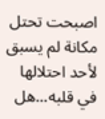اصبحت تحتل مكانة لم يسبق لأحد احتلالها في قلبه...هل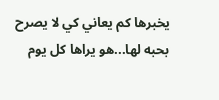يخبرها كم يعاني كي لا يصرح بحبه لها...هو يراها كل يوم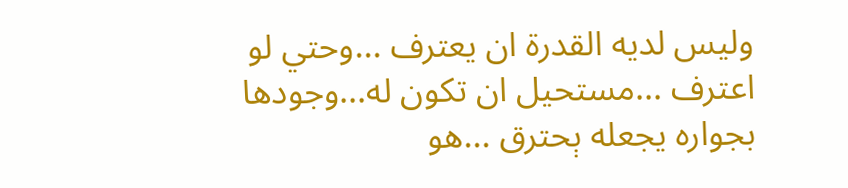وليس لديه القدرة ان يعترف ...وحتي لو اعترف ...مستحيل ان تكون له...وجودها بجواره يجعله ېحترق ...هو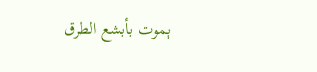ېموت بأبشع الطرق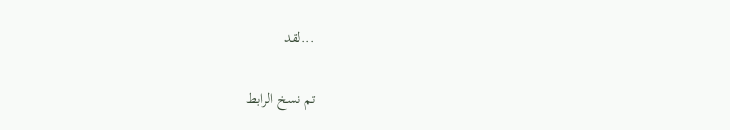...لقد

تم نسخ الرابط